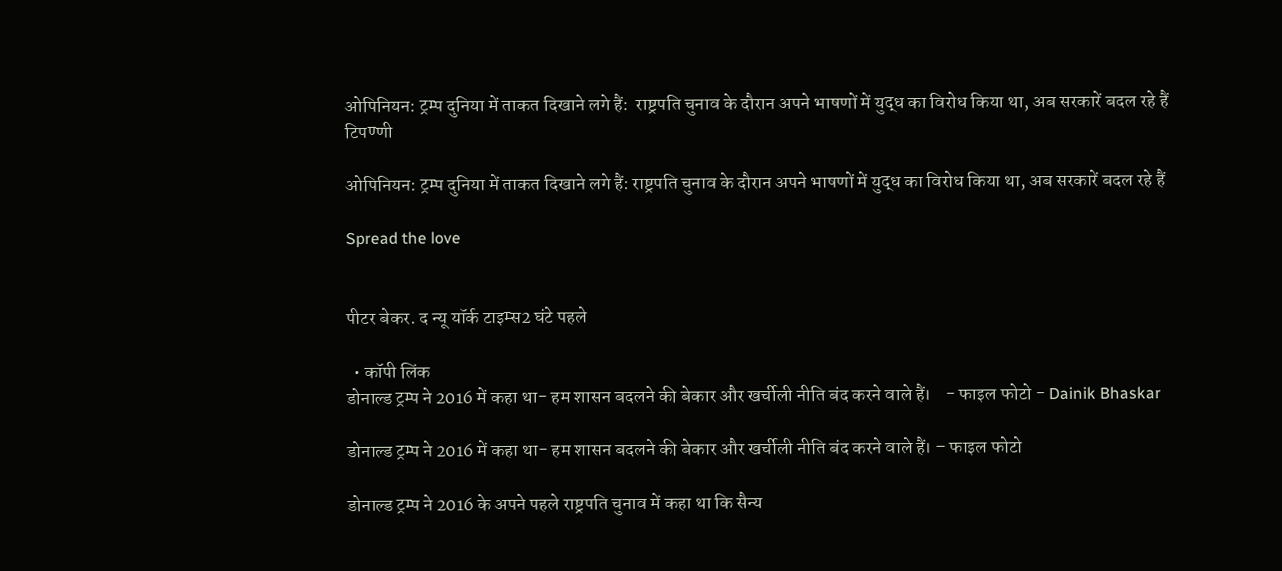ओपिनियन: ट्रम्प दुनिया में ताकत दिखाने लगे हैं:  राष्ट्रपति चुनाव के दौरान अपने भाषणों में युद्ध का विरोध किया था, अब सरकारें बदल रहे हैं
टिपण्णी

ओपिनियन: ट्रम्प दुनिया में ताकत दिखाने लगे हैं: राष्ट्रपति चुनाव के दौरान अपने भाषणों में युद्ध का विरोध किया था, अब सरकारें बदल रहे हैं

Spread the love


पीटर बेकर. द न्यू यॉर्क टाइम्स2 घंटे पहले

  • कॉपी लिंक
डोनाल्ड ट्रम्प ने 2016 में कहा था- हम शासन बदलने की बेकार और खर्चीली नीति बंद करने वाले हैं।    - फाइल फोटो - Dainik Bhaskar

डोनाल्ड ट्रम्प ने 2016 में कहा था- हम शासन बदलने की बेकार और खर्चीली नीति बंद करने वाले हैं। – फाइल फोटो

डोनाल्ड ट्रम्प ने 2016 के अपने पहले राष्ट्रपति चुनाव में कहा था कि सैन्य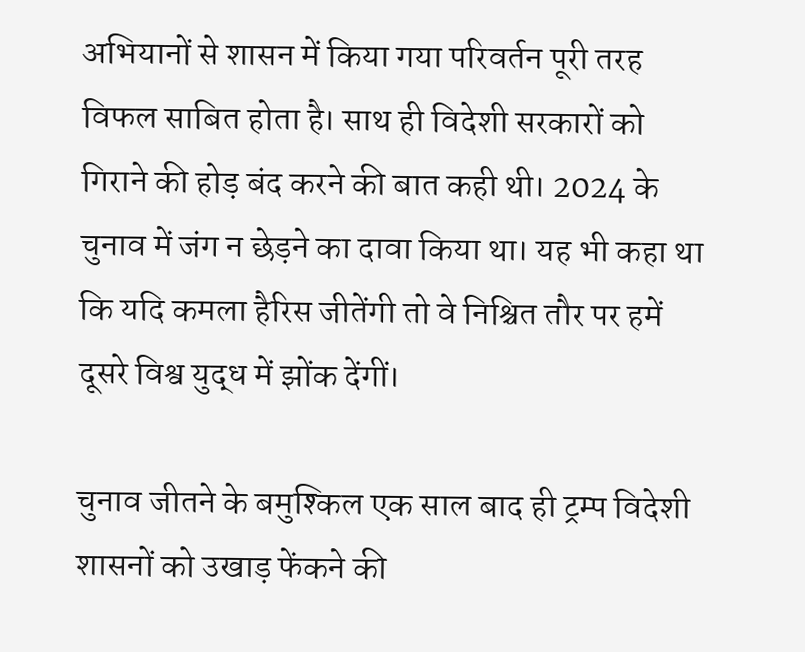अभियानों से शासन में किया गया परिवर्तन पूरी तरह विफल साबित होता है। साथ ही विदेशी सरकारों को गिराने की होड़ बंद करने की बात कही थी। 2024 के चुनाव में जंग न छेड़ने का दावा किया था। यह भी कहा था कि यदि कमला हैरिस जीतेंगी तो वे निश्चित तौर पर हमें दूसरे विश्व युद्ध में झोंक देंगीं।

चुनाव जीतने के बमुश्किल एक साल बाद ही ट्रम्प विदेशी शासनों को उखाड़ फेंकने की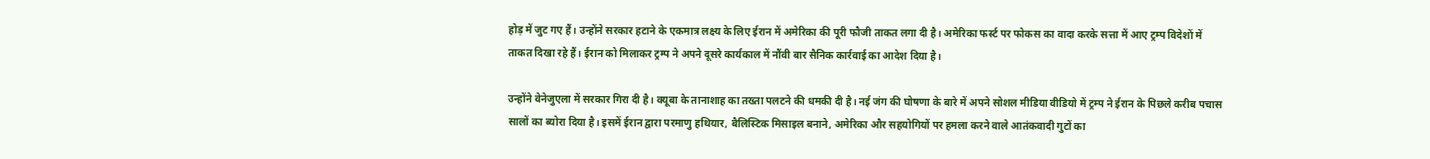होड़ में जुट गए हैं। उन्होंने सरकार हटाने के एकमात्र लक्ष्य के लिए ईरान में अमेरिका की पूरी फौजी ताकत लगा दी है। अमेरिका फर्स्ट पर फोकस का वादा करके सत्ता में आए ट्रम्प विदेशों में ताकत दिखा रहे हैं। ईरान को मिलाकर ट्रम्प ने अपने दूसरे कार्यकाल में नौंवी बार सैनिक कार्रवाई का आदेश दिया है।

उन्होंने वेनेजुएला में सरकार गिरा दी है। क्यूबा के तानाशाह का तख्ता पलटने की धमकी दी है। नई जंग की घोषणा के बारे में अपने सोशल मीडिया वीडियो में ट्रम्प ने ईरान के पिछले करीब पचास सालों का ब्योरा दिया है। इसमें ईरान द्वारा परमाणु हथियार, बैलिस्टिक मिसाइल बनाने, अमेरिका और सहयोगियों पर हमला करने वाले आतंकवादी गुटों का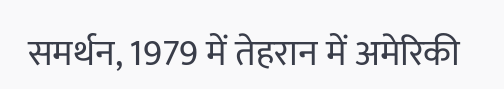समर्थन, 1979 में तेहरान में अमेरिकी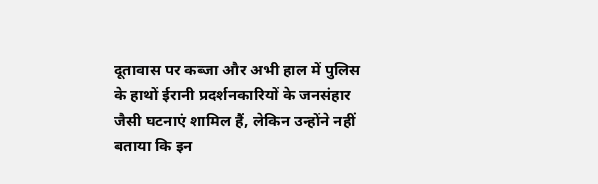दूतावास पर कब्जा और अभी हाल में पुलिस के हाथों ईरानी प्रदर्शनकारियों के जनसंहार जैसी घटनाएं शामिल हैं, लेकिन उन्होंने नहीं बताया कि इन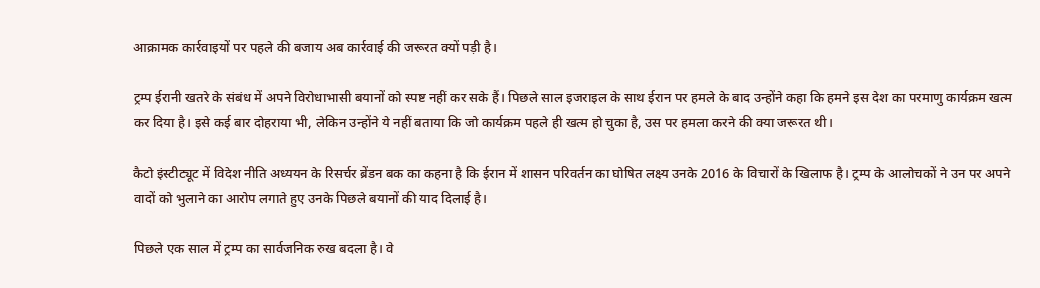आक्रामक कार्रवाइयों पर पहले की बजाय अब कार्रवाई की जरूरत क्यों पड़ी है।

ट्रम्प ईरानी खतरे के संबंध में अपने विरोधाभासी बयानों को स्पष्ट नहीं कर सके हैं। पिछले साल इजराइल के साथ ईरान पर हमले के बाद उन्होंने कहा कि हमने इस देश का परमाणु कार्यक्रम खत्म कर दिया है। इसे कई बार दोहराया भी, लेकिन उन्होंने ये नहीं बताया कि जो कार्यक्रम पहले ही खत्म हो चुका है, उस पर हमला करने की क्या जरूरत थी।

कैटो इंस्टीट्यूट में विदेश नीति अध्ययन के रिसर्चर ब्रेंडन बक का कहना है कि ईरान में शासन परिवर्तन का घोषित लक्ष्य उनके 2016 के विचारों के खिलाफ है। ट्रम्प के आलोचकों ने उन पर अपने वादों को भुलाने का आरोप लगाते हुए उनके पिछले बयानों की याद दिलाई है।

पिछले एक साल में ट्रम्प का सार्वजनिक रुख बदला है। वे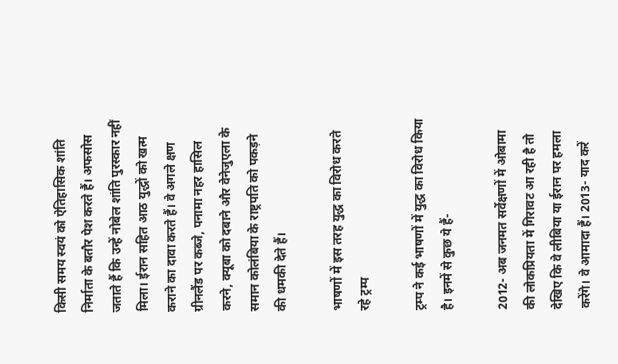किसी समय स्वयं को ऐतिहासिक शांति निर्माता के बतौर पेश करते हैं। अफसोस जताते हैं कि उन्हें नोबेल शांति पुरस्कार नहीं मिला। ईरान सहित आठ युद्धों को खत्म कराने का दावा करते हैं। वे अगले क्षण ग्रीनलैंड पर कब्जे, पनामा नहर हासिल करने, क्यूबा को दबाने और वेनेजुएला के समान कोलंबिया के राष्ट्रपति को पकड़ने की धमकी देते हैं।

भाषणों में इस तरह युद्ध का विरोध करते रहे ट्रम्प

ट्रम्प ने कई भाषणों में युद्ध का विरोध किया है। इनमें से कुछ ये हैं-

2012- अब जनमत सर्वेक्षणों में ओबामा की लोकप्रियता में गिरावट आ रही है तो देखिए कि वे लीबिया या ईरान पर हमला करेंगे। वे आमादा हैं। 2013- याद करें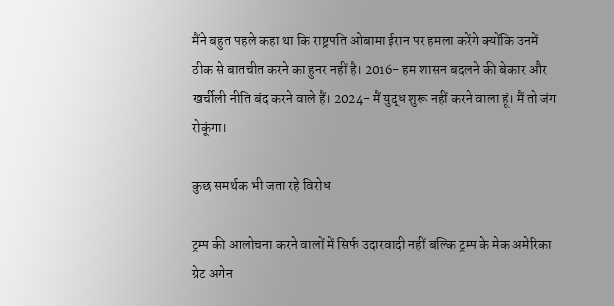मैंने बहुत पहले कहा था कि राष्ट्रपति ओबामा ईरान पर हमला करेंगे क्योंकि उनमें ठीक से बातचीत करने का हुनर नहीं है। 2016- हम शासन बदलने की बेकार और खर्चीली नीति बंद करने वाले हैं। 2024- मैं युद्ध शुरू नहीं करने वाला हूं। मैं तो जंग रोकूंगा।

कुछ समर्थक भी जता रहे विरोध

ट्रम्प की आलोचना करने वालों में सिर्फ उदारवादी नहीं बल्कि ट्रम्प के मेक अमेरिका ग्रेट अगेन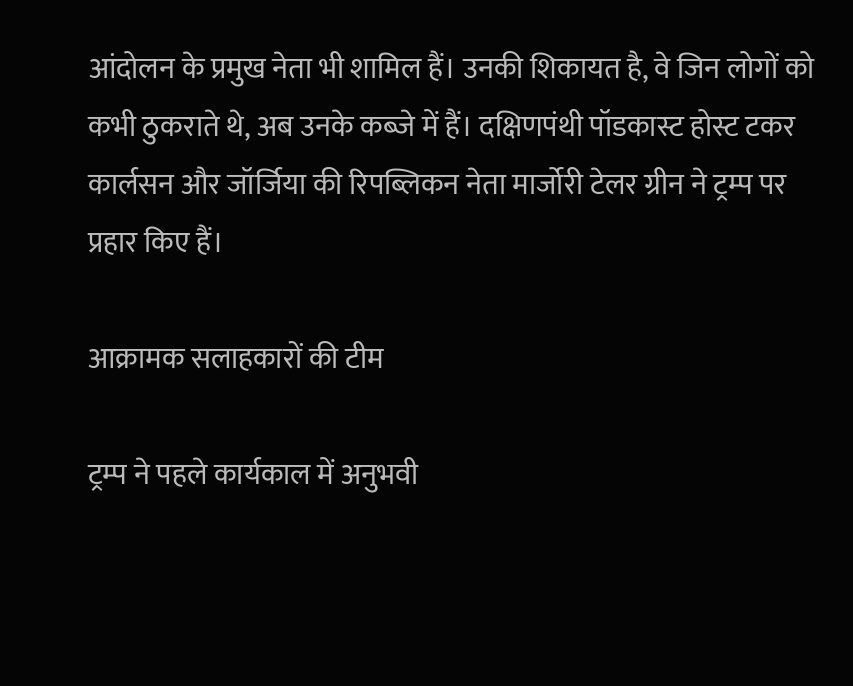आंदोलन के प्रमुख नेता भी शामिल हैं। उनकी शिकायत है, वे जिन लोगों को कभी ठुकराते थे, अब उनके कब्जे में हैं। दक्षिणपंथी पॉडकास्ट होस्ट टकर कार्लसन और जॉर्जिया की रिपब्लिकन नेता मार्जोरी टेलर ग्रीन ने ट्रम्प पर प्रहार किए हैं।

आक्रामक सलाहकारों की टीम

ट्रम्प ने पहले कार्यकाल में अनुभवी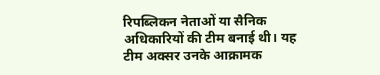रिपब्लिकन नेताओं या सैनिक अधिकारियों की टीम बनाई थी। यह टीम अक्सर उनके आक्रामक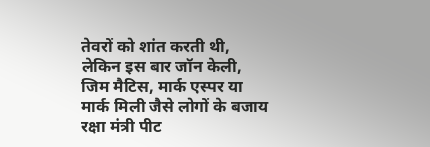तेवरों को शांत करती थी, लेकिन इस बार जॉन केली, जिम मैटिस, मार्क एस्पर या मार्क मिली जैसे लोगों के बजाय रक्षा मंत्री पीट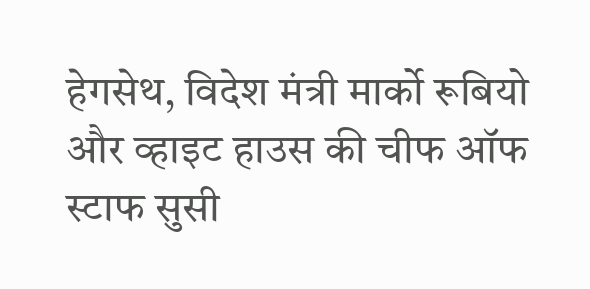हेगसेथ, विदेश मंत्री मार्को रूबियो और व्हाइट हाउस की चीफ ऑफ स्टाफ सुसी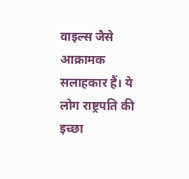वाइल्स जैसे आक्रामक सलाहकार हैं। ये लोग राष्ट्रपति की इच्छा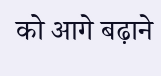को आगे बढ़ाने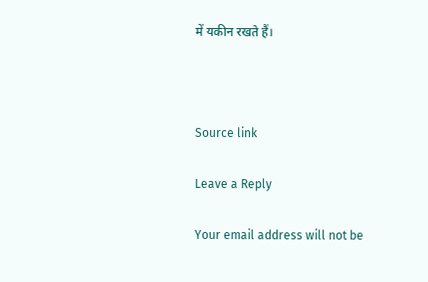में यकीन रखते हैं।



Source link

Leave a Reply

Your email address will not be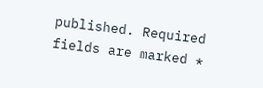published. Required fields are marked *